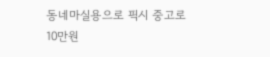동네마실용으로 픽시 중고로 10만원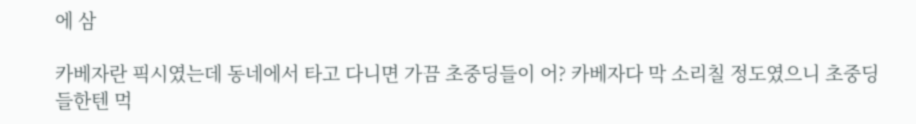에 삼

카베자란 픽시였는데 동네에서 타고 다니면 가끔 초중딩들이 어? 카베자다 막 소리칠 정도였으니 초중딩들한텐 먹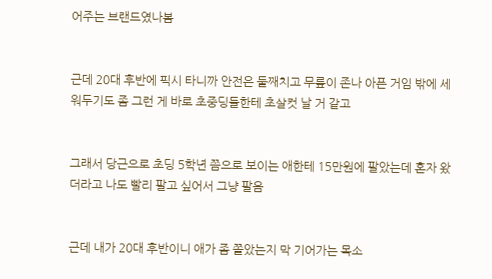어주는 브랜드였나봄


근데 20대 후반에 픽시 타니까 안전은 둘째치고 무릎이 존나 아픈 거임 밖에 세워두기도 좀 그런 게 바로 초중딩들한테 초살컷 날 거 같고


그래서 당근으로 초딩 5학년 쯤으로 보이는 애한테 15만원에 팔았는데 혼자 왔더라고 나도 빨리 팔고 싶어서 그냥 팔음


근데 내가 20대 후반이니 애가 좀 쫄았는지 막 기어가는 목소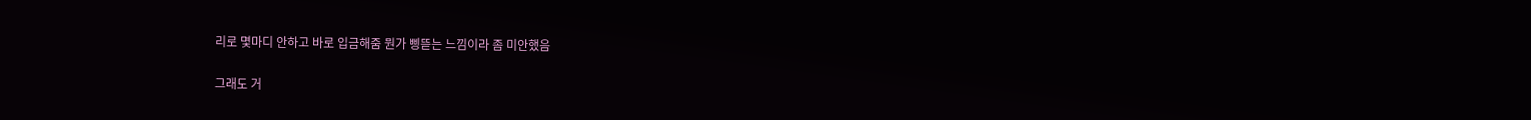리로 몇마디 안하고 바로 입금해줌 뭔가 삥뜯는 느낌이라 좀 미안했음


그래도 거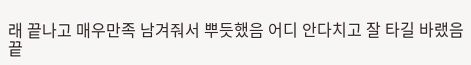래 끝나고 매우만족 남겨줘서 뿌듯했음 어디 안다치고 잘 타길 바랬음 끝